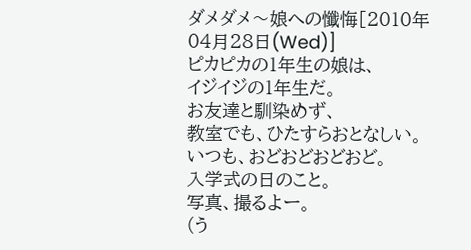ダメダメ〜娘への懺悔[2010年04月28日(Wed)]
ピカピカの1年生の娘は、
イジイジの1年生だ。
お友達と馴染めず、
教室でも、ひたすらおとなしい。
いつも、おどおどおどおど。
入学式の日のこと。
写真、撮るよー。
(う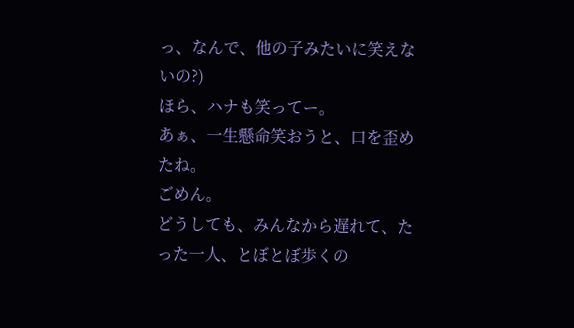っ、なんで、他の子みたいに笑えないの?)
ほら、ハナも笑ってー。
あぁ、一生懸命笑おうと、口を歪めたね。
ごめん。
どうしても、みんなから遅れて、たった一人、とぼとぼ歩くの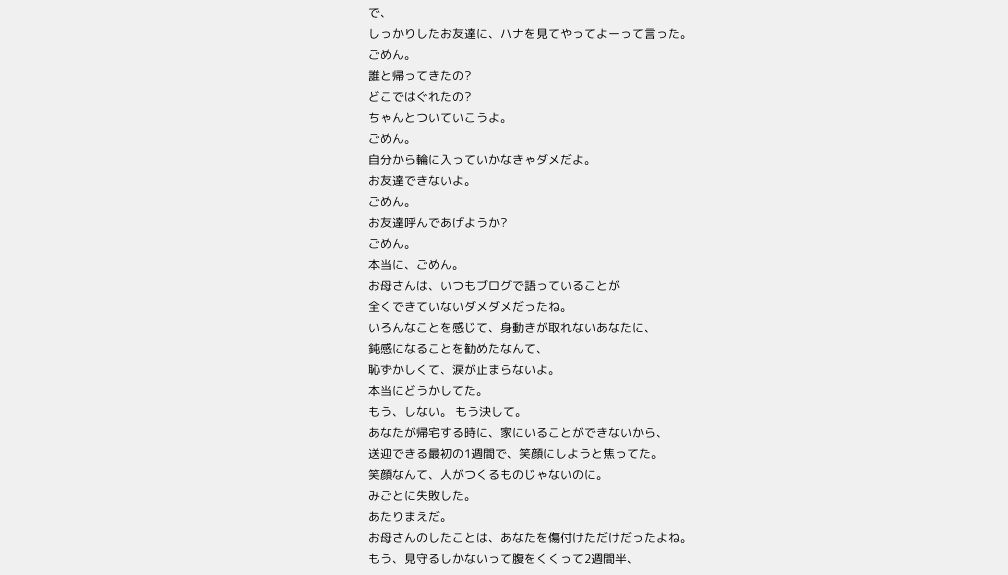で、
しっかりしたお友達に、ハナを見てやってよーって言った。
ごめん。
誰と帰ってきたの?
どこではぐれたの?
ちゃんとついていこうよ。
ごめん。
自分から輪に入っていかなきゃダメだよ。
お友達できないよ。
ごめん。
お友達呼んであげようか?
ごめん。
本当に、ごめん。
お母さんは、いつもブログで語っていることが
全くできていないダメダメだったね。
いろんなことを感じて、身動きが取れないあなたに、
鈍感になることを勧めたなんて、
恥ずかしくて、涙が止まらないよ。
本当にどうかしてた。
もう、しない。 もう決して。
あなたが帰宅する時に、家にいることができないから、
送迎できる最初の1週間で、笑顔にしようと焦ってた。
笑顔なんて、人がつくるものじゃないのに。
みごとに失敗した。
あたりまえだ。
お母さんのしたことは、あなたを傷付けただけだったよね。
もう、見守るしかないって腹をくくって2週間半、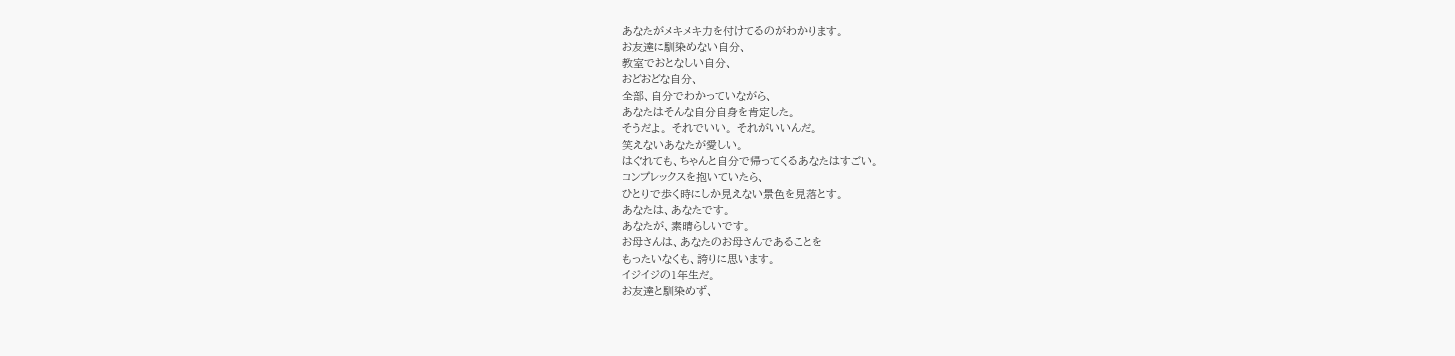あなたがメキメキ力を付けてるのがわかります。
お友達に馴染めない自分、
教室でおとなしい自分、
おどおどな自分、
全部、自分でわかっていながら、
あなたはそんな自分自身を肯定した。
そうだよ。 それでいい。 それがいいんだ。
笑えないあなたが愛しい。
はぐれても、ちゃんと自分で帰ってくるあなたはすごい。
コンプレックスを抱いていたら、
ひとりで歩く時にしか見えない景色を見落とす。
あなたは、あなたです。
あなたが、素晴らしいです。
お母さんは、あなたのお母さんであることを
もったいなくも、誇りに思います。
イジイジの1年生だ。
お友達と馴染めず、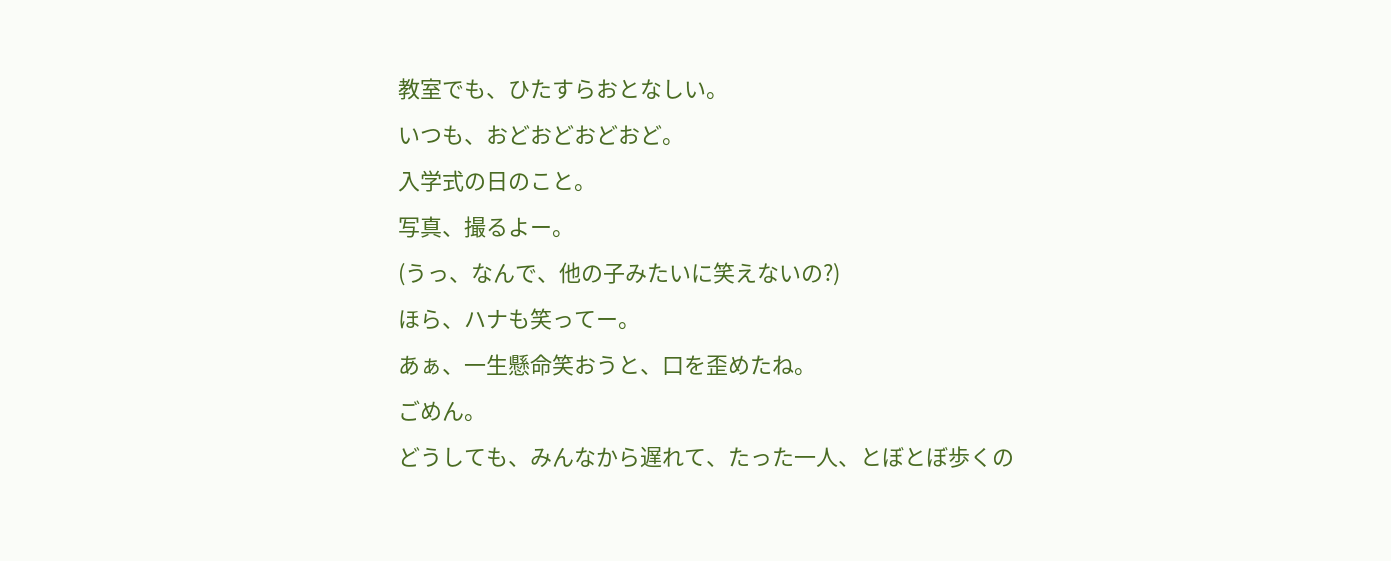教室でも、ひたすらおとなしい。
いつも、おどおどおどおど。
入学式の日のこと。
写真、撮るよー。
(うっ、なんで、他の子みたいに笑えないの?)
ほら、ハナも笑ってー。
あぁ、一生懸命笑おうと、口を歪めたね。
ごめん。
どうしても、みんなから遅れて、たった一人、とぼとぼ歩くの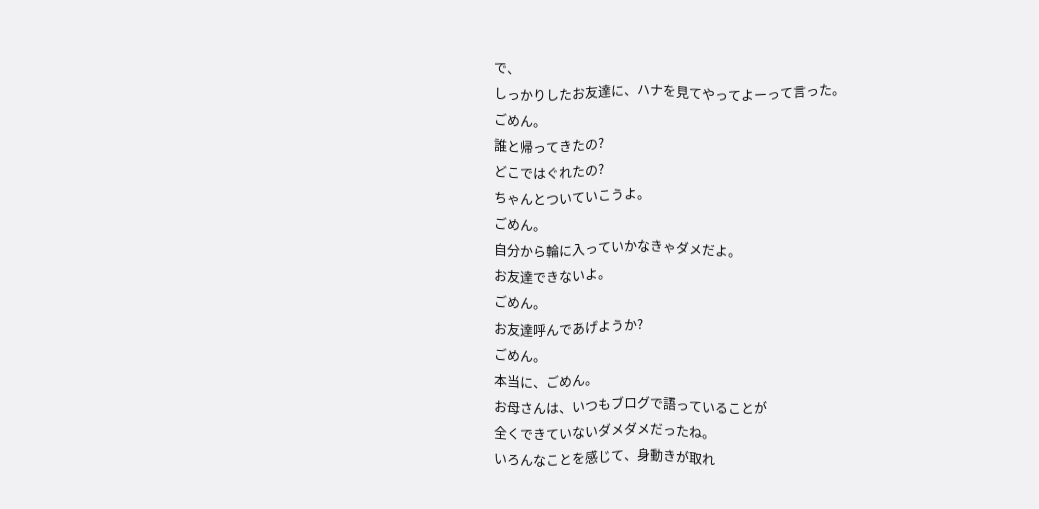で、
しっかりしたお友達に、ハナを見てやってよーって言った。
ごめん。
誰と帰ってきたの?
どこではぐれたの?
ちゃんとついていこうよ。
ごめん。
自分から輪に入っていかなきゃダメだよ。
お友達できないよ。
ごめん。
お友達呼んであげようか?
ごめん。
本当に、ごめん。
お母さんは、いつもブログで語っていることが
全くできていないダメダメだったね。
いろんなことを感じて、身動きが取れ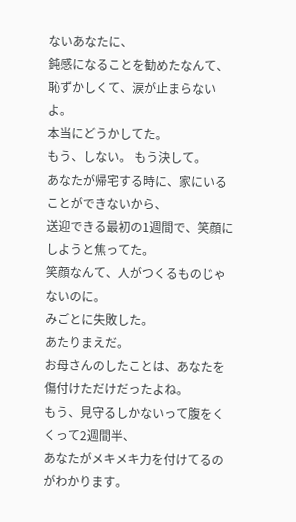ないあなたに、
鈍感になることを勧めたなんて、
恥ずかしくて、涙が止まらないよ。
本当にどうかしてた。
もう、しない。 もう決して。
あなたが帰宅する時に、家にいることができないから、
送迎できる最初の1週間で、笑顔にしようと焦ってた。
笑顔なんて、人がつくるものじゃないのに。
みごとに失敗した。
あたりまえだ。
お母さんのしたことは、あなたを傷付けただけだったよね。
もう、見守るしかないって腹をくくって2週間半、
あなたがメキメキ力を付けてるのがわかります。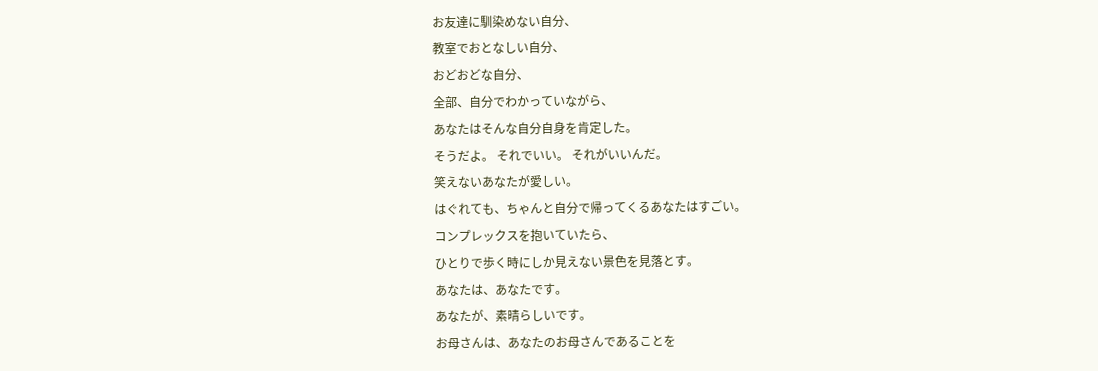お友達に馴染めない自分、
教室でおとなしい自分、
おどおどな自分、
全部、自分でわかっていながら、
あなたはそんな自分自身を肯定した。
そうだよ。 それでいい。 それがいいんだ。
笑えないあなたが愛しい。
はぐれても、ちゃんと自分で帰ってくるあなたはすごい。
コンプレックスを抱いていたら、
ひとりで歩く時にしか見えない景色を見落とす。
あなたは、あなたです。
あなたが、素晴らしいです。
お母さんは、あなたのお母さんであることを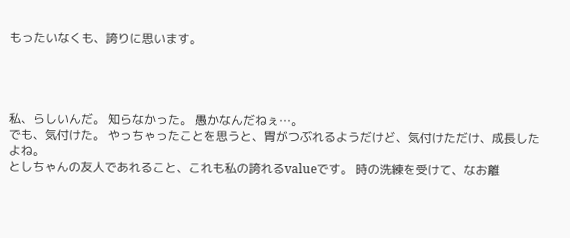もったいなくも、誇りに思います。




私、らしいんだ。 知らなかった。 愚かなんだねぇ…。
でも、気付けた。 やっちゃったことを思うと、胃がつぶれるようだけど、気付けただけ、成長したよね。
としちゃんの友人であれること、これも私の誇れるvalueです。 時の洗練を受けて、なお離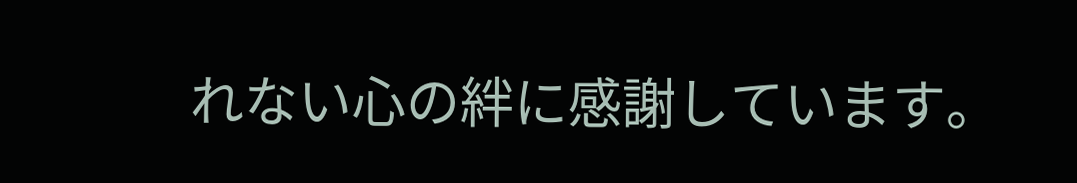れない心の絆に感謝しています。